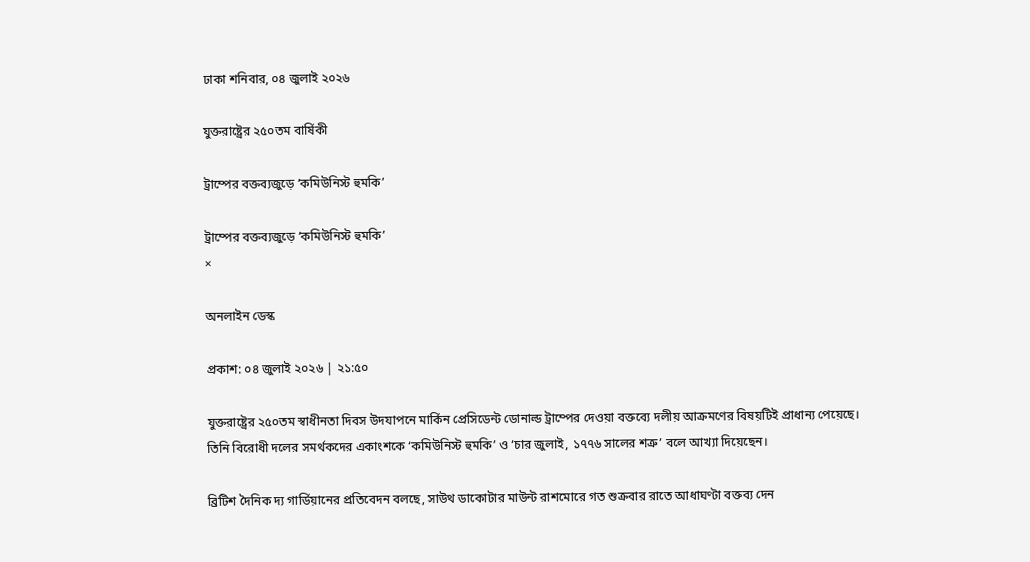ঢাকা শনিবার, ০৪ জুলাই ২০২৬

যুক্তরাষ্ট্রের ২৫০তম বার্ষিকী

ট্রাম্পের বক্তব্যজুড়ে ‘কমিউনিস্ট হুমকি’

ট্রাম্পের বক্তব্যজুড়ে ‘কমিউনিস্ট হুমকি’
×

অনলাইন ডেস্ক

প্রকাশ: ০৪ জুলাই ২০২৬ | ২১:৫০

যুক্তরাষ্ট্রের ২৫০তম স্বাধীনতা দিবস উদযাপনে মার্কিন প্রেসিডেন্ট ডোনাল্ড ট্রাম্পের দেওয়া বক্তব্যে দলীয় আক্রমণের বিষয়টিই প্রাধান্য পেয়েছে। তিনি বিরোধী দলের সমর্থকদের একাংশকে ‘কমিউনিস্ট হুমকি’ ও ‘চার জুলাই, ১৭৭৬ সালের শত্রু’ বলে আখ্যা দিয়েছেন।

ব্রিটিশ দৈনিক দ্য গার্ডিয়ানের প্রতিবেদন বলছে, সাউথ ডাকোটার মাউন্ট রাশমোরে গত শুক্রবার রাতে আধাঘণ্টা বক্তব্য দেন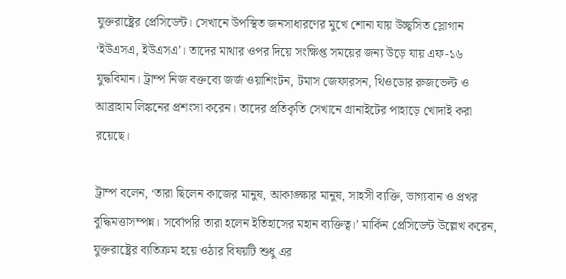যুক্তরাষ্ট্রের প্রেসিডেন্ট। সেখানে উপস্থিত জনসাধারণের মুখে শোনা যায় উচ্ছ্বসিত স্লোগান ‘ইউএসএ, ইউএসএ’। তাদের মাথার ওপর দিয়ে সংক্ষিপ্ত সময়ের জন্য উড়ে যায় এফ-১৬ যুদ্ধবিমান। ট্রাম্প নিজ বক্তব্যে জর্জ ওয়াশিংটন, টমাস জেফারসন, থিওডোর রুজভেল্ট ও আব্রাহাম লিঙ্কনের প্রশংসা করেন। তাদের প্রতিকৃতি সেখানে গ্রানাইটের পাহাড়ে খোদাই করা রয়েছে।

ট্রাম্প বলেন, ‘তারা ছিলেন কাজের মানুষ, আকাঙ্ক্ষার মানুষ, সাহসী ব্যক্তি, ভাগ্যবান ও প্রখর বুদ্ধিমত্তাসম্পন্ন। সর্বোপরি তারা হলেন ইতিহাসের মহান ব্যক্তিত্ব।’ মার্কিন প্রেসিডেন্ট উল্লেখ করেন, যুক্তরাষ্ট্রের ব্যতিক্রম হয়ে ওঠার বিষয়টি শুধু এর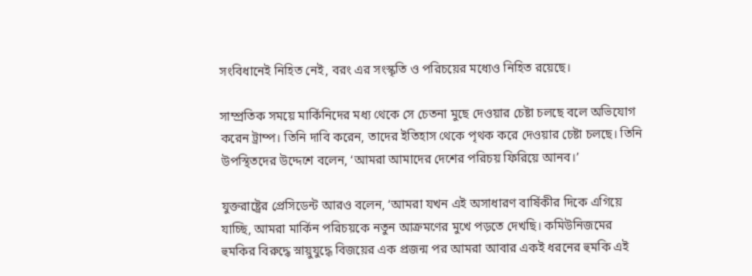সংবিধানেই নিহিত নেই, বরং এর সংস্কৃতি ও পরিচয়ের মধ্যেও নিহিত রয়েছে।

সাম্প্রতিক সময়ে মার্কিনিদের মধ্য থেকে সে চেতনা মুছে দেওয়ার চেষ্টা চলছে বলে অভিযোগ করেন ট্রাম্প। তিনি দাবি করেন, তাদের ইতিহাস থেকে পৃথক করে দেওয়ার চেষ্টা চলছে। তিনি উপস্থিতদের উদ্দেশে বলেন, ‘আমরা আমাদের দেশের পরিচয় ফিরিয়ে আনব।’

যুক্তরাষ্ট্রের প্রেসিডেন্ট আরও বলেন, ‘আমরা যখন এই অসাধারণ বার্ষিকীর দিকে এগিয়ে যাচ্ছি, আমরা মার্কিন পরিচয়কে নতুন আক্রমণের মুখে পড়তে দেখছি। কমিউনিজমের হুমকির বিরুদ্ধে স্নায়ুযুদ্ধে বিজয়ের এক প্রজন্ম পর আমরা আবার একই ধরনের হুমকি এই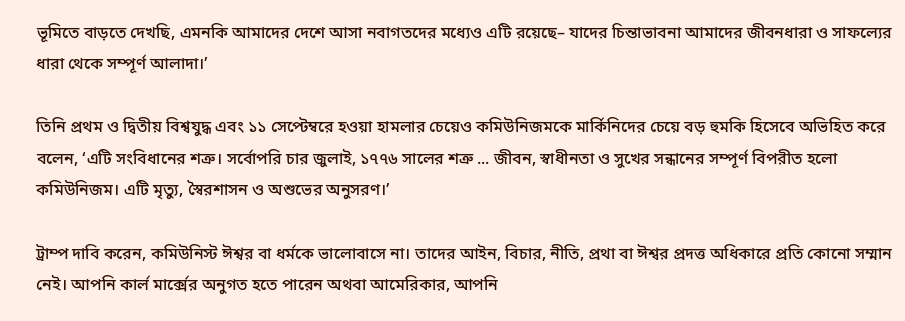ভূমিতে বাড়তে দেখছি, এমনকি আমাদের দেশে আসা নবাগতদের মধ্যেও এটি রয়েছে– যাদের চিন্তাভাবনা আমাদের জীবনধারা ও সাফল্যের ধারা থেকে সম্পূর্ণ আলাদা।’

তিনি প্রথম ও দ্বিতীয় বিশ্বযুদ্ধ এবং ১১ সেপ্টেম্বরে হওয়া হামলার চেয়েও কমিউনিজমকে মার্কিনিদের চেয়ে বড় হুমকি হিসেবে অভিহিত করে বলেন, ‘এটি সংবিধানের শত্রু। সর্বোপরি চার জুলাই, ১৭৭৬ সালের শত্রু ... জীবন, স্বাধীনতা ও সুখের সন্ধানের সম্পূর্ণ বিপরীত হলো কমিউনিজম। এটি মৃত্যু, স্বৈরশাসন ও অশুভের অনুসরণ।’

ট্রাম্প দাবি করেন, কমিউনিস্ট ঈশ্বর বা ধর্মকে ভালোবাসে না। তাদের আইন, বিচার, নীতি, প্রথা বা ঈশ্বর প্রদত্ত অধিকারে প্রতি কোনো সম্মান নেই। আপনি কার্ল মার্ক্সের অনুগত হতে পারেন অথবা আমেরিকার, আপনি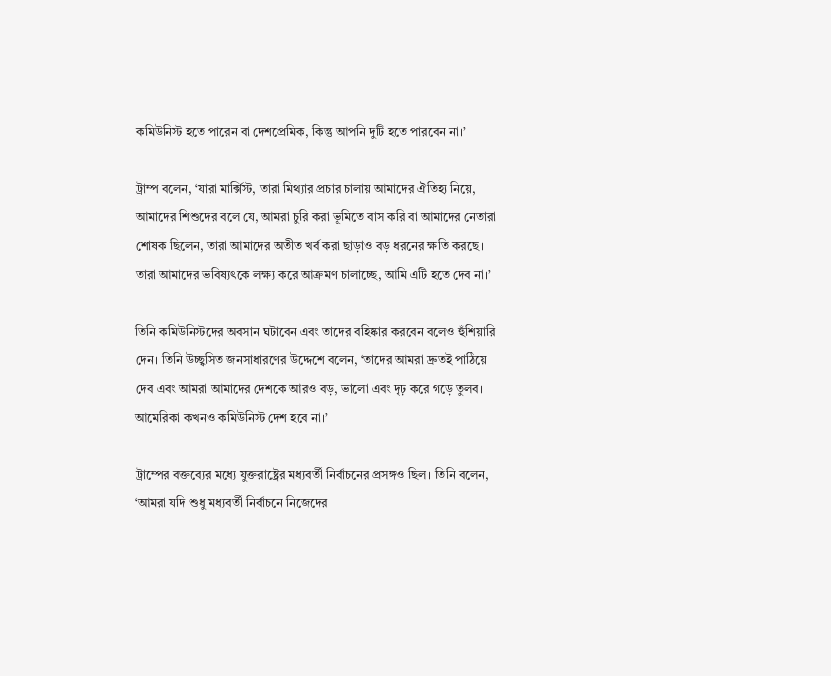কমিউনিস্ট হতে পারেন বা দেশপ্রেমিক, কিন্তু আপনি দুটি হতে পারবেন না।’

ট্রাম্প বলেন, ‘যারা মার্ক্সিস্ট, তারা মিথ্যার প্রচার চালায় আমাদের ঐতিহ্য নিয়ে, আমাদের শিশুদের বলে যে, আমরা চুরি করা ভূমিতে বাস করি বা আমাদের নেতারা শোষক ছিলেন, তারা আমাদের অতীত খর্ব করা ছাড়াও বড় ধরনের ক্ষতি করছে। তারা আমাদের ভবিষ্যৎকে লক্ষ্য করে আক্রমণ চালাচ্ছে, আমি এটি হতে দেব না।’

তিনি কমিউনিস্টদের অবসান ঘটাবেন এবং তাদের বহিষ্কার করবেন বলেও হুঁশিয়ারি দেন। তিনি উচ্ছ্বসিত জনসাধারণের উদ্দেশে বলেন, ‘তাদের আমরা দ্রুতই পাঠিয়ে দেব এবং আমরা আমাদের দেশকে আরও বড়, ভালো এবং দৃঢ় করে গড়ে তুলব। আমেরিকা কখনও কমিউনিস্ট দেশ হবে না।’

ট্রাম্পের বক্তব্যের মধ্যে যুক্তরাষ্ট্রের মধ্যবর্তী নির্বাচনের প্রসঙ্গও ছিল। তিনি বলেন, ‘আমরা যদি শুধু মধ্যবর্তী নির্বাচনে নিজেদের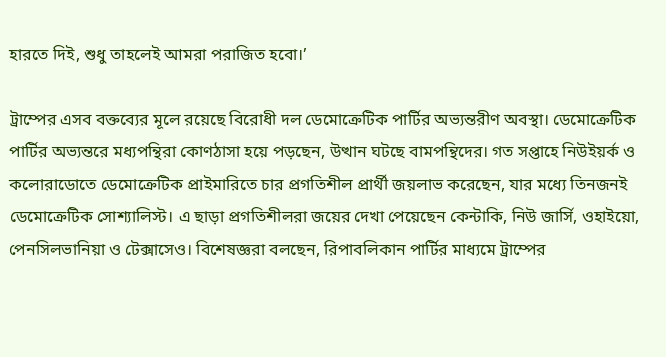হারতে দিই, শুধু তাহলেই আমরা পরাজিত হবো।’

ট্রাম্পের এসব বক্তব্যের মূলে রয়েছে বিরোধী দল ডেমোক্রেটিক পার্টির অভ্যন্তরীণ অবস্থা। ডেমোক্রেটিক পার্টির অভ্যন্তরে মধ্যপন্থিরা কোণঠাসা হয়ে পড়ছেন, উত্থান ঘটছে বামপন্থিদের। গত সপ্তাহে নিউইয়র্ক ও কলোরাডোতে ডেমোক্রেটিক প্রাইমারিতে চার প্রগতিশীল প্রার্থী জয়লাভ করেছেন, যার মধ্যে তিনজনই ডেমোক্রেটিক সোশ্যালিস্ট। এ ছাড়া প্রগতিশীলরা জয়ের দেখা পেয়েছেন কেন্টাকি, নিউ জার্সি, ওহাইয়ো, পেনসিলভানিয়া ও টেক্সাসেও। বিশেষজ্ঞরা বলছেন, রিপাবলিকান পার্টির মাধ্যমে ট্রাম্পের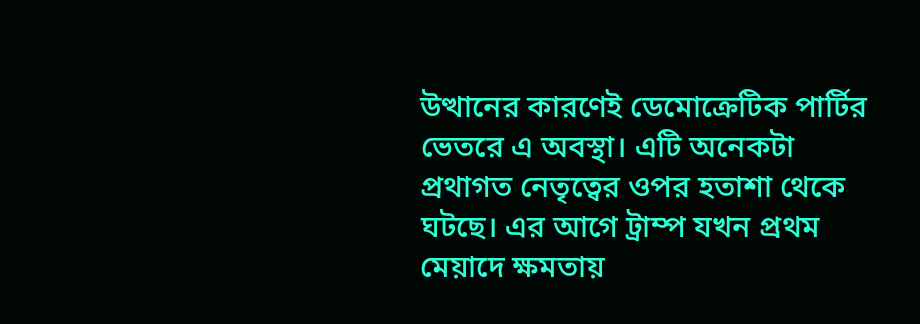উত্থানের কারণেই ডেমোক্রেটিক পার্টির ভেতরে এ অবস্থা। এটি অনেকটা প্রথাগত নেতৃত্বের ওপর হতাশা থেকে ঘটছে। এর আগে ট্রাম্প যখন প্রথম মেয়াদে ক্ষমতায়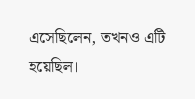এসেছিলেন, তখনও এটি হয়েছিল।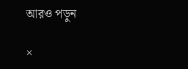আরও পড়ুন

×